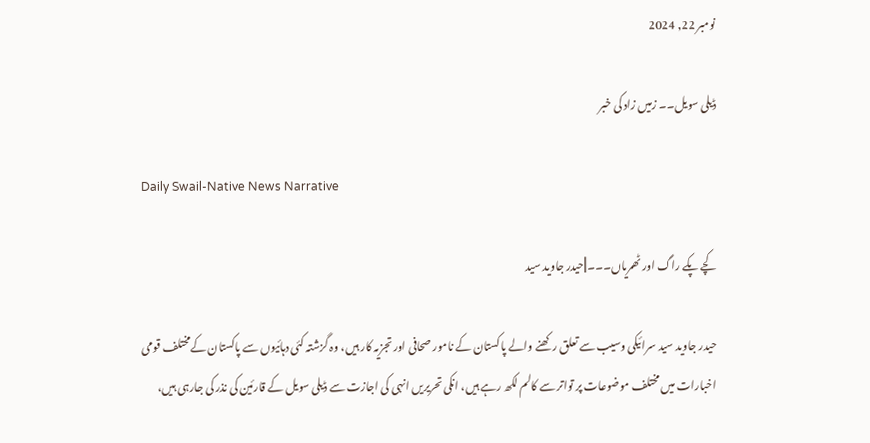نومبر 22, 2024

ڈیلی سویل۔۔ زمیں زاد کی خبر

Daily Swail-Native News Narrative

کچے پکے راگ اور ٹھمریاں۔۔۔||حیدر جاوید سید

حیدر جاوید سید سرائیکی وسیب سے تعلق رکھنے والے پاکستان کے نامور صحافی اور تجزیہ کار ہیں، وہ گزشتہ کئی دہائیوں سے پاکستان کےمختلف قومی اخبارات میں مختلف موضوعات پر تواتر سے کالم لکھ رہے ہیں، انکی تحریریں انہی کی اجازت سے ڈیلی سویل کے قارئین کی نذر کی جارہی ہیں،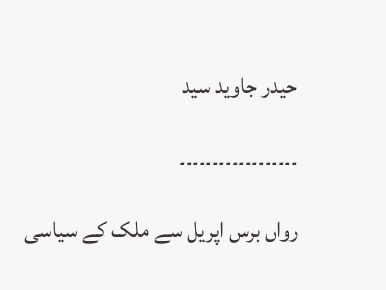حیدر جاوید سید

۔۔۔۔۔۔۔۔۔۔۔۔۔۔۔۔۔۔

رواں برس اپریل سے ملک کے سیاسی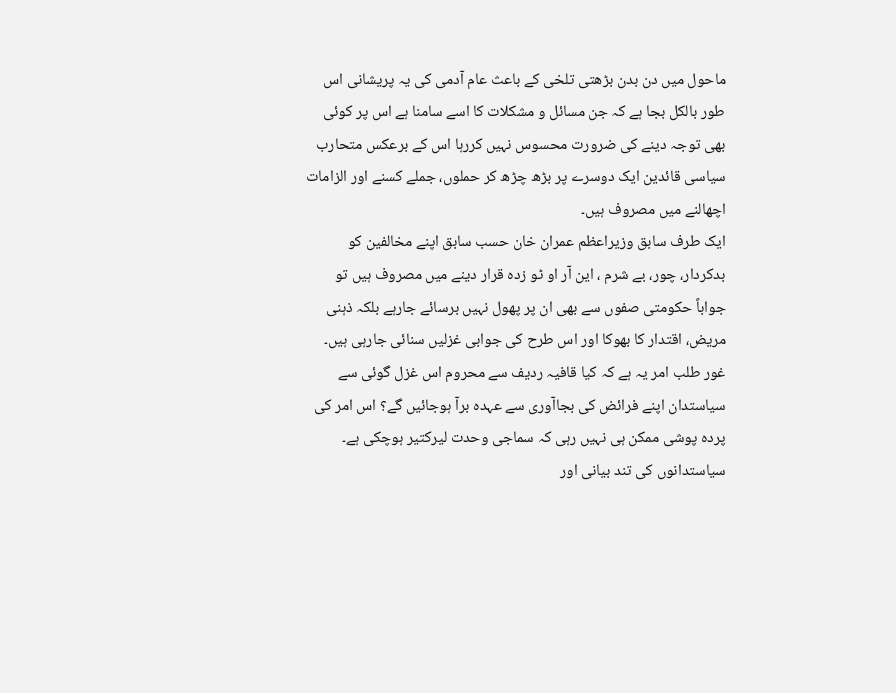ماحول میں دن بدن بڑھتی تلخی کے باعث عام آدمی کی یہ پریشانی اس طور بالکل بجا ہے کہ جن مسائل و مشکلات کا اسے سامنا ہے اس پر کوئی بھی توجہ دینے کی ضرورت محسوس نہیں کررہا اس کے برعکس متحارب سیاسی قائدین ایک دوسرے پر بڑھ چڑھ کر حملوں، جملے کسنے اور الزامات اچھالنے میں مصروف ہیں۔
ایک طرف سابق وزیراعظم عمران خان حسب سابق اپنے مخالفین کو بدکردار، چور، بے شرم ، این آر او ٹو زدہ قرار دینے میں مصروف ہیں تو جواباً حکومتی صفوں سے بھی ان پر پھول نہیں برسائے جارہے بلکہ ذہنی مریض، اقتدار کا بھوکا اور اس طرح کی جوابی غزلیں سنائی جارہی ہیں۔
غور طلب امر یہ ہے کہ کیا قافیہ ردیف سے محروم اس غزل گوئی سے سیاستدان اپنے فرائض کی بجاآوری سے عہدہ برآ ہوجائیں گے؟ اس امر کی پردہ پوشی ممکن ہی نہیں رہی کہ سماجی وحدت لیرکتیر ہوچکی ہے۔ سیاستدانوں کی تند بیانی اور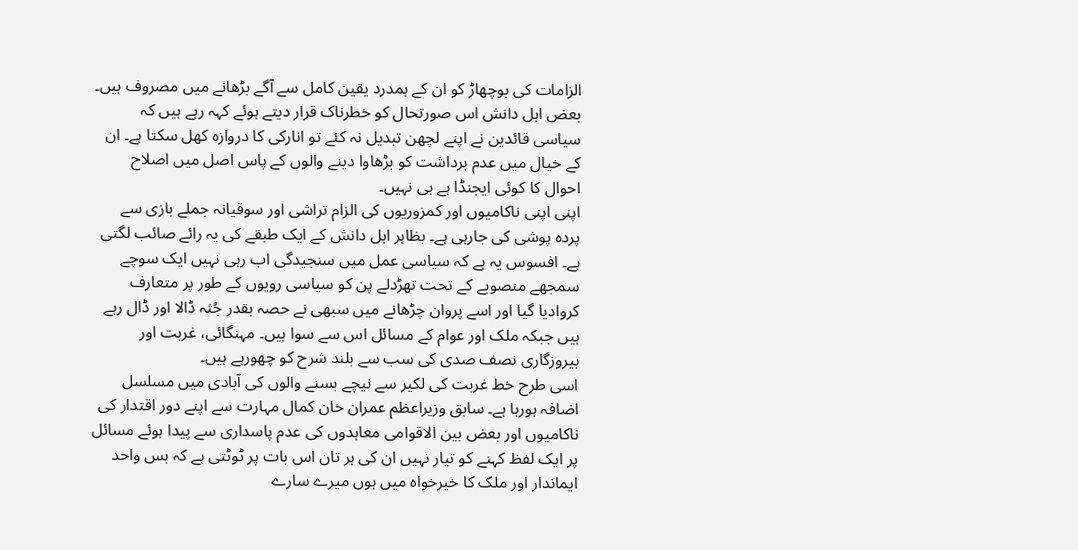الزامات کی بوچھاڑ کو ان کے ہمدرد یقین کامل سے آگے بڑھانے میں مصروف ہیں۔
بعض اہل دانش اس صورتحال کو خطرناک قرار دیتے ہوئے کہہ رہے ہیں کہ سیاسی قائدین نے اپنے لچھن تبدیل نہ کئے تو انارکی کا دروازہ کھل سکتا ہے۔ ان کے خیال میں عدم برداشت کو بڑھاوا دینے والوں کے پاس اصل میں اصلاح احوال کا کوئی ایجنڈا ہے ہی نہیں۔
اپنی اپنی ناکامیوں اور کمزوریوں کی الزام تراشی اور سوقیانہ جملے بازی سے پردہ پوشی کی جارہی ہے۔ بظاہر اہل دانش کے ایک طبقے کی یہ رائے صائب لگتی ہے۔ افسوس یہ ہے کہ سیاسی عمل میں سنجیدگی اب رہی نہیں ایک سوچے سمجھے منصوبے کے تحت تھڑدلے پن کو سیاسی رویوں کے طور پر متعارف کروادیا گیا اور اسے پروان چڑھانے میں سبھی نے حصہ بقدر جُثہ ڈالا اور ڈال رہے ہیں جبکہ ملک اور عوام کے مسائل اس سے سوا ہیں۔ مہنگائی، غربت اور بیروزگاری نصف صدی کی سب سے بلند شرح کو چھورہے ہیں۔
اسی طرح خط غربت کی لکیر سے نیچے بسنے والوں کی آبادی میں مسلسل اضافہ ہورہا ہے۔ سابق وزیراعظم عمران خان کمال مہارت سے اپنے دور اقتدار کی ناکامیوں اور بعض بین الاقوامی معاہدوں کی عدم پاسداری سے پیدا ہوئے مسائل پر ایک لفظ کہنے کو تیار نہیں ان کی ہر تان اس بات پر ٹوٹتی ہے کہ بس واحد ایماندار اور ملک کا خیرخواہ میں ہوں میرے سارے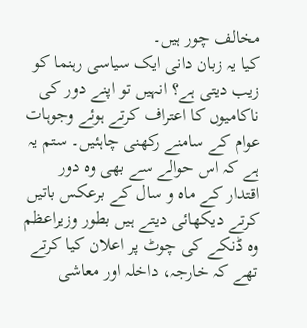مخالف چور ہیں۔
کیا یہ زبان دانی ایک سیاسی رہنما کو زیب دیتی ہے؟ انہیں تو اپنے دور کی ناکامیوں کا اعتراف کرتے ہوئے وجوہات عوام کے سامنے رکھنی چاہئیں۔ ستم یہ ہے کہ اس حوالے سے بھی وہ دور اقتدار کے ماہ و سال کے برعکس باتیں کرتے دیکھائی دیتے ہیں بطور وزیراعظم وہ ڈنکے کی چوٹ پر اعلان کیا کرتے تھے کہ خارجہ، داخلہ اور معاشی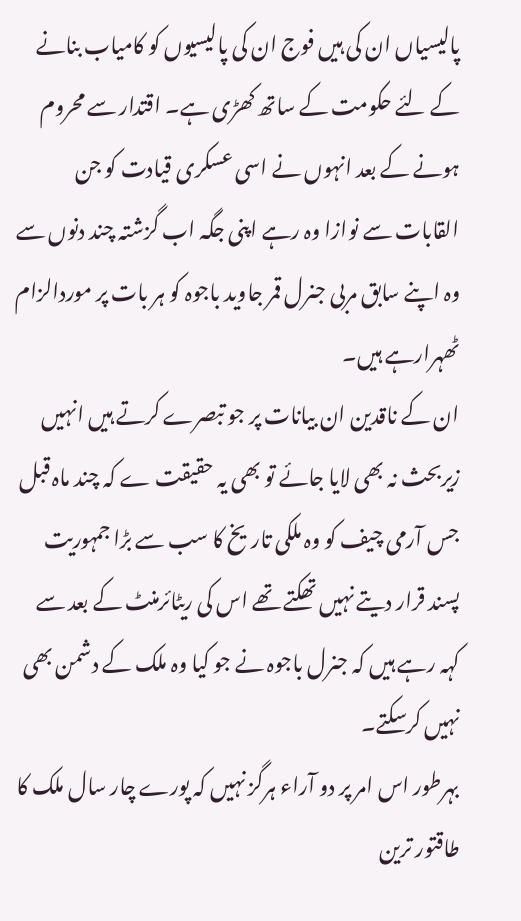پالیسیاں ان کی ہیں فوج ان کی پالیسیوں کو کامیاب بنانے کے لئے حکومت کے ساتھ کھڑی ہے۔ اقتدار سے محروم ہونے کے بعد انہوں نے اسی عسکری قیادت کو جن القابات سے نوازا وہ رہے اپنی جگہ اب گزشتہ چند دنوں سے وہ اپنے سابق مربی جنرل قمر جاوید باجوہ کو ہر بات پر موردالزام ٹھہرارہے ہیں۔
ان کے ناقدین ان بیانات پر جو تبصرے کرتے ہیں انہیں زیربحث نہ بھی لایا جائے تو بھی یہ حقیقت ے کہ چند ماہ قبل جس آرمی چیف کو وہ ملکی تاریخ کا سب سے بڑا جمہوریت پسند قرار دیتے نہیں تھکتے تھے اس کی ریٹائرمنٹ کے بعد سے کہہ رہے ہیں کہ جنرل باجوہ نے جو کیا وہ ملک کے دشمن بھی نہیں کرسکتے۔
بہرطور اس امر پر دو آراء ہرگز نہیں کہ پورے چار سال ملک کا طاقتور ترین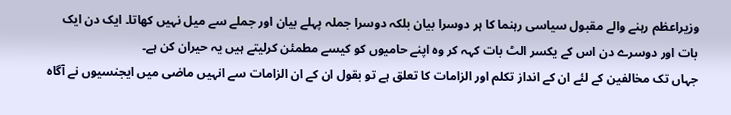وزیراعظم رہنے والے مقبول سیاسی رہنما کا ہر دوسرا بیان بلکہ دوسرا جملہ پہلے بیان اور جملے سے میل نہیں کھاتا۔ ایک دن ایک بات اور دوسرے دن اس کے یکسر الٹ بات کہہ کر وہ اپنے حامیوں کو کیسے مطمئن کرلیتے ہیں یہ حیران کن ہے۔
جہاں تک مخالفین کے لئے ان کے انداز تکلم اور الزامات کا تعلق ہے تو بقول ان کے ان الزامات سے انہیں ماضی میں ایجنسیوں نے آگاہ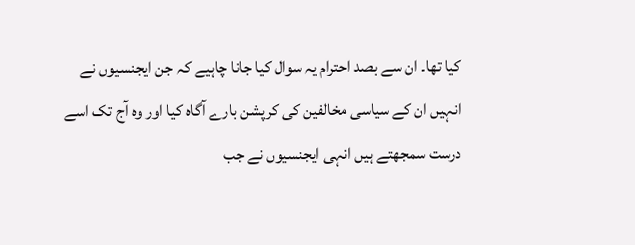کیا تھا۔ ان سے بصد احترام یہ سوال کیا جانا چاہیے کہ جن ایجنسیوں نے انہیں ان کے سیاسی مخالفین کی کرپشن بارے آگاہ کیا اور وہ آج تک اسے درست سمجھتے ہیں انہی ایجنسیوں نے جب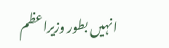انہیں بطور وزیراعظم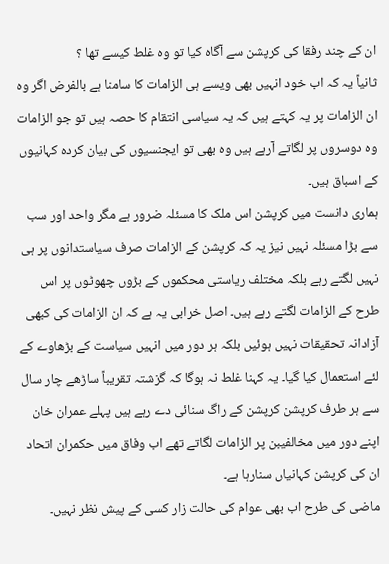ان کے چند رفقا کی کرپشن سے آگاہ کیا تو وہ غلط کیسے تھا ؟
ثانیاً یہ کہ اب خود انہیں بھی ویسے ہی الزامات کا سامنا ہے بالفرض اگر وہ ان الزامات پر یہ کہتے ہیں کہ یہ سیاسی انتقام کا حصہ ہیں تو جو الزامات وہ دوسروں پر لگاتے آرہے ہیں وہ بھی تو ایجنسیوں کی بیان کردہ کہانیوں کے اسباق ہیں۔
ہماری دانست میں کرپشن اس ملک کا مسئلہ ضرور ہے مگر واحد اور سب سے بڑا مسئلہ نہیں نیز یہ کہ کرپشن کے الزامات صرف سیاستدانوں پر ہی نہیں لگتے رہے بلکہ مختلف ریاستی محکموں کے بڑوں چھوٹوں پر اس طرح کے الزامات لگتے رہے ہیں۔ اصل خرابی یہ ہے کہ ان الزامات کی کبھی آزادانہ تحقیقات نہیں ہوئیں بلکہ ہر دور میں انہیں سیاست کے بڑھاوے کے لئے استعمال کیا گیا۔ یہ کہنا غلط نہ ہوگا کہ گزشتہ تقریباً ساڑھے چار سال سے ہر طرف کرپشن کرپشن کے راگ سنائی دے رہے ہیں پہلے عمران خان اپنے دور میں مخالفیبن پر الزامات لگاتے تھے اب وفاق میں حکمران اتحاد ان کی کرپشن کہانیاں سنارہا ہے۔
ماضی کی طرح اب بھی عوام کی حالت زار کسی کے پیش نظر نہیں۔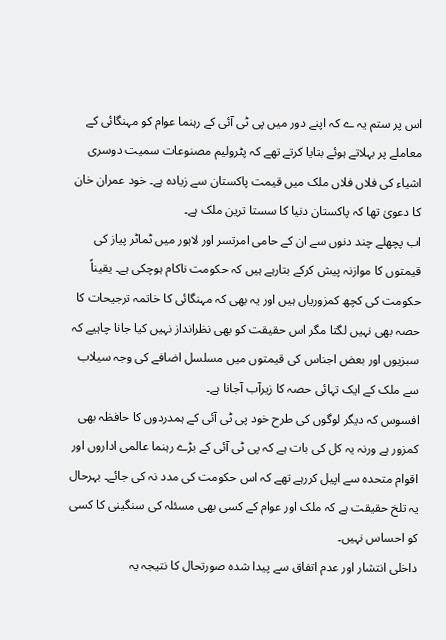اس پر ستم یہ ے کہ اپنے دور میں پی ٹی آئی کے رہنما عوام کو مہنگائی کے معاملے پر بہلاتے ہوئے بتایا کرتے تھے کہ پٹرولیم مصنوعات سمیت دوسری اشیاء کی فلاں فلاں ملک میں قیمت پاکستان سے زیادہ ہے۔ خود عمران خان کا دعویٰ تھا کہ پاکستان دنیا کا سستا ترین ملک ہے۔
اب پچھلے چند دنوں سے ان کے حامی امرتسر اور لاہور میں ٹماٹر پیاز کی قیمتوں کا موازنہ پیش کرکے بتارہے ہیں کہ حکومت ناکام ہوچکی ہے۔ یقیناً حکومت کی کچھ کمزوریاں ہیں اور یہ بھی کہ مہنگائی کا خاتمہ ترجیحات کا حصہ بھی نہیں لگتا مگر اس حقیقت کو بھی نظرانداز نہیں کیا جانا چاہیے کہ سبزیوں اور بعض اجناس کی قیمتوں میں مسلسل اضافے کی وجہ سیلاب سے ملک کے ایک تہائی حصہ کا زیرآب آجانا ہے۔
افسوس کہ دیگر لوگوں کی طرح خود پی ٹی آئی کے ہمدردوں کا حافظہ بھی کمزور ہے ورنہ یہ کل کی بات ہے کہ پی ٹی آئی کے بڑے رہنما عالمی اداروں اور اقوام متحدہ سے اپیل کررہے تھے کہ اس حکومت کی مدد نہ کی جائے۔ بہرحال یہ تلخ حقیقت ہے کہ ملک اور عوام کے کسی بھی مسئلہ کی سنگینی کا کسی کو احساس نہیں۔
داخلی انتشار اور عدم اتفاق سے پیدا شدہ صورتحال کا نتیجہ یہ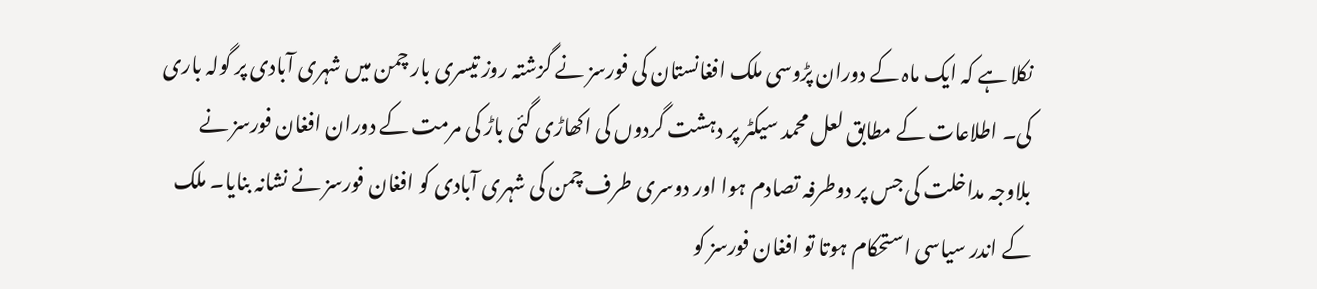نکلا ہے کہ ایک ماہ کے دوران پڑوسی ملک افغانستان کی فورسز نے گزشتہ روز تیسری بار چمن میں شہری آبادی پر گولہ باری کی۔ اطلاعات کے مطابق لعل محمد سیکٹر پر دہشت گردوں کی اکھاڑی گئی باڑ کی مرمت کے دوران افغان فورسز نے بلاوجہ مداخلت کی جس پر دوطرفہ تصادم ہوا اور دوسری طرف چمن کی شہری آبادی کو افغان فورسز نے نشانہ بنایا۔ ملک کے اندر سیاسی استحکام ہوتا تو افغان فورسز کو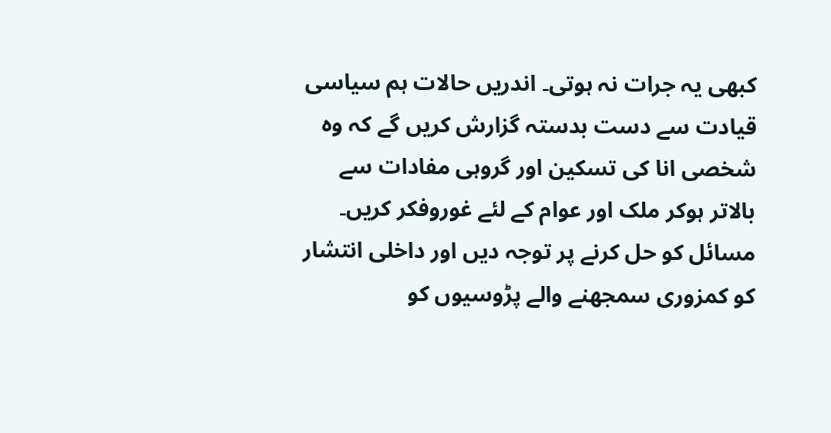کبھی یہ جرات نہ ہوتی۔ اندریں حالات ہم سیاسی قیادت سے دست بدستہ گزارش کریں گے کہ وہ شخصی انا کی تسکین اور گروہی مفادات سے بالاتر ہوکر ملک اور عوام کے لئے غوروفکر کریں۔
مسائل کو حل کرنے پر توجہ دیں اور داخلی انتشار کو کمزوری سمجھنے والے پڑوسیوں کو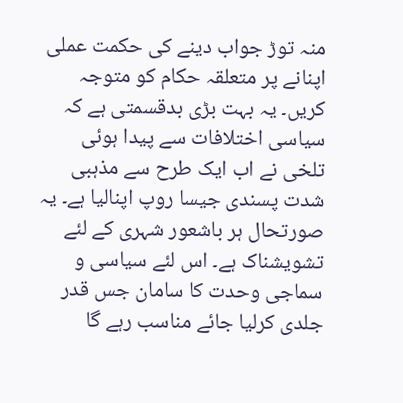منہ توڑ جواب دینے کی حکمت عملی اپنانے پر متعلقہ حکام کو متوجہ کریں۔ یہ بہت بڑی بدقسمتی ہے کہ سیاسی اختلافات سے پیدا ہوئی تلخی نے اب ایک طرح سے مذہبی شدت پسندی جیسا روپ اپنالیا ہے۔ یہ صورتحال ہر باشعور شہری کے لئے تشویشناک ہے۔ اس لئے سیاسی و سماجی وحدت کا سامان جس قدر جلدی کرلیا جائے مناسب رہے گا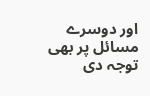اور دوسرے مسائل پر بھی توجہ دی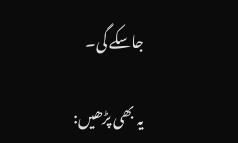جاسکے گی۔

یہ بھی پڑھیں: